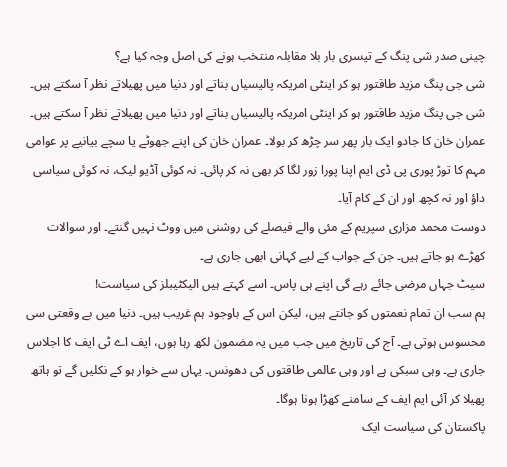چینی صدر شی پنگ کے تیسری بار بلا مقابلہ منتخب ہونے کی اصل وجہ کیا ہے؟
شی جی پنگ مزید طاقتور ہو کر اینٹی امریکہ پالیسیاں بناتے اور دنیا میں پھیلاتے نظر آ سکتے ہیں۔
شی جی پنگ مزید طاقتور ہو کر اینٹی امریکہ پالیسیاں بناتے اور دنیا میں پھیلاتے نظر آ سکتے ہیں۔
عمران خان کا جادو ایک بار پھر سر چڑھ کر بولا۔ عمران خان کی اپنے جھوٹے یا سچے بیانیے پر عوامی مہم کا توڑ پوری پی ڈی ایم اپنا پورا زور لگا کر بھی نہ کر پائی۔ نہ کوئی آڈیو لیک، نہ کوئی سیاسی داؤ اور نہ کچھ اور ان کے کام آیا۔
دوست محمد مزاری سپریم کے مئی والے فیصلے کی روشنی میں ووٹ نہیں گنتے۔ اور سوالات کھڑے ہو جاتے ہیں۔ جن کے جواب کے لیے کہانی ابھی جاری ہے۔
سیٹ جہاں مرضی جائے رہے گی اپنے ہی پاس۔ اسے کہتے ہیں الیکٹیبلز کی سیاست!
ہم سب ان تمام نعمتوں کو جانتے ہیں، لیکن اس کے باوجود ہم غریب ہیں۔ دنیا میں بے وقعتی سی محسوس ہوتی ہے۔ آج کی تاریخ میں جب میں یہ مضمون لکھ رہا ہوں، ایف اے ٹی ایف کا اجلاس جاری ہے۔ وہی سبکی ہے اور وہی عالمی طاقتوں کی دھونس۔ یہاں سے خوار ہو کے نکلیں گے تو ہاتھ پھیلا کر آئی ایم ایف کے سامنے کھڑا ہونا ہوگا۔
پاکستان کی سیاست ایک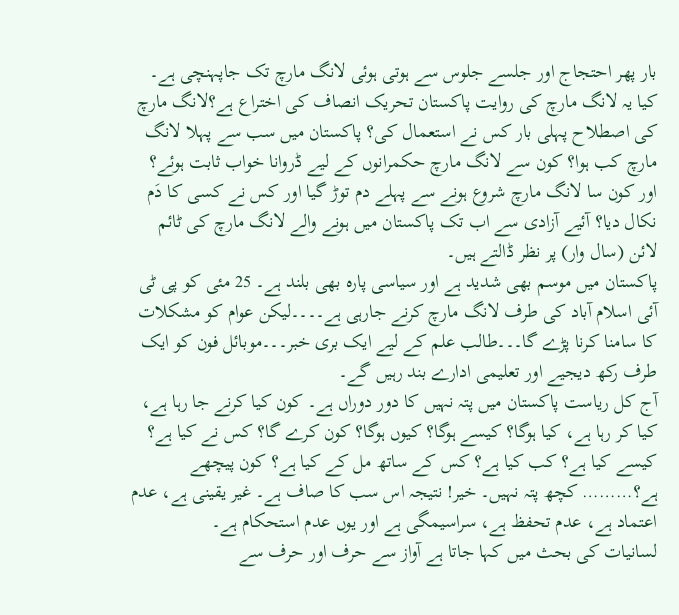بار پھر احتجاج اور جلسے جلوس سے ہوتی ہوئی لانگ مارچ تک جاپہنچی ہے۔ کیا یہ لانگ مارچ کی روایت پاکستان تحریک انصاف کی اختراع ہے؟لانگ مارچ کی اصطلاح پہلی بار کس نے استعمال کی؟ پاکستان میں سب سے پہلا لانگ مارچ کب ہوا؟ کون سے لانگ مارچ حکمرانوں کے لیے ڈروانا خواب ثابت ہوئے؟ اور کون سا لانگ مارچ شروع ہونے سے پہلے دم توڑ گیا اور کس نے کسی کا دَم نکال دیا؟ آئیے آزادی سے اب تک پاکستان میں ہونے والے لانگ مارچ کی ٹائم لائن (سال وار) پر نظر ڈالتے ہیں۔
پاکستان میں موسم بھی شدید ہے اور سیاسی پارہ بھی بلند ہے۔ 25 مئی کو پی ٹی آئی اسلام آباد کی طرف لانگ مارچ کرنے جارہی ہے۔۔۔۔لیکن عوام کو مشکلات کا سامنا کرنا پڑے گا۔۔۔طالب علم کے لیے ایک بری خبر۔۔۔موبائل فون کو ایک طرف رکھ دیجیے اور تعلیمی ادارے بند رہیں گے۔
آج کل ریاست پاکستان میں پتہ نہیں کا دور دوراں ہے۔ کون کیا کرنے جا رہا ہے، کیا کر رہا ہے، کیا ہوگا؟ کیسے ہوگا؟ کیوں ہوگا؟ کون کرے گا؟ کس نے کیا ہے؟ کیسے کیا ہے؟ کب کیا ہے؟ کس کے ساتھ مل کے کیا ہے؟ کون پیچھے ہے؟……… کچھ پتہ نہیں۔ خیر! نتیجہ اس سب کا صاف ہے۔ غیر یقینی ہے، عدم اعتماد ہے، عدم تحفظ ہے، سراسیمگی ہے اور یوں عدم استحکام ہے۔
لسانیات کی بحث میں کہا جاتا ہے آواز سے حرف اور حرف سے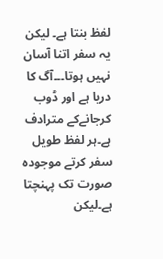لفظ بنتا ہے۔ لیکن یہ سفر اتنا آسان نہیں ہوتا۔۔۔آگ کا دریا ہے اور ڈوب کرجانےکے مترادف ہے۔ہر لفظ طویل سفر کرتے موجودہ صورت تک پہنچتا ہے۔لیکن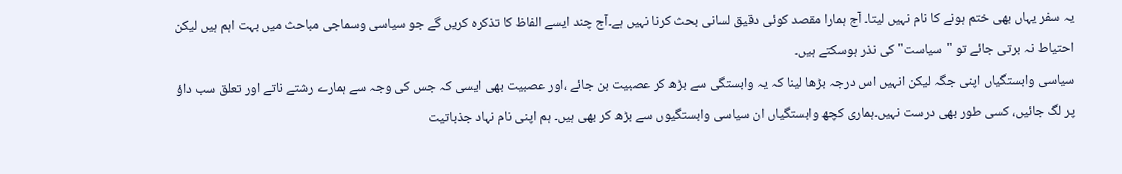یہ سفر یہاں بھی ختم ہونے کا نام نہیں لیتا۔ آج ہمارا مقصد کوئی دقیق لسانی بحث کرنا نہیں ہے۔آج چند ایسے الفاظ کا تذکرہ کریں گے جو سیاسی وسماجی مباحث میں بہت اہم ہیں لیکن احتیاط نہ برتی جائے تو "سیاست" کی نذر ہوسکتے ہیں۔
سیاسی وابستگیاں اپنی جگہ لیکن انہیں اس درجہ بڑھا لینا کہ یہ وابستگی سے بڑھ کر عصبیت بن جائے ،اور عصبیت بھی ایسی کہ جس کی وجہ سے ہمارے رشتے ناتے اور تعلق سب داؤ پر لگ جائیں، کسی طور بھی درست نہیں۔ہماری کچھ وابستگیاں ان سیاسی وابستگیوں سے بڑھ کر بھی ہیں۔ ہم اپنی نام نہاد جذباتیت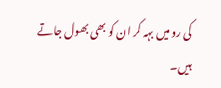کی رو میں بہہ کر ان کو بھی بھول جاتے ہیں۔